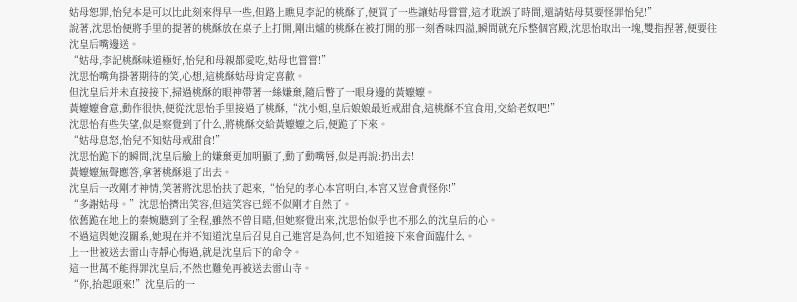姑母恕罪,怡兒本是可以比此刻來得早一些,但路上瞧見李記的桃酥了,便買了一些讓姑母嘗嘗,這才耽誤了時間,還請姑母莫要怪罪怡兒!”
說著,沈思怡便將手里的提著的桃酥放在桌子上打開,剛出爐的桃酥在被打開的那一刻香味四溢,瞬間就充斥整個宮殿,沈思怡取出一塊,雙指捏著,便要往沈皇后嘴邊送。
“姑母,李記桃酥味道極好,怡兒和母親都愛吃,姑母也嘗嘗!”
沈思怡嘴角掛著期待的笑,心想,這桃酥姑母肯定喜歡。
但沈皇后并未直接接下,掃過桃酥的眼神帶著一絲嫌棄,隨后瞥了一眼身邊的黃嬤嬤。
黃嬤嬤會意,動作很快,便從沈思怡手里接過了桃酥,“沈小姐,皇后娘娘最近戒甜食,這桃酥不宜食用,交給老奴吧!”
沈思怡有些失望,似是察覺到了什么,將桃酥交給黃嬤嬤之后,便跪了下來。
“姑母息怒,怡兒不知姑母戒甜食!”
沈思怡跪下的瞬間,沈皇后臉上的嫌棄更加明顯了,動了動嘴唇,似是再說:扔出去!
黃嬤嬤無聲應答,拿著桃酥退了出去。
沈皇后一改剛才神情,笑著將沈思怡扶了起來,“怡兒的孝心本宮明白,本宮又豈會責怪你!”
“多謝姑母。”沈思怡擠出笑容,但這笑容已經不似剛才自然了。
依舊跪在地上的秦婉聽到了全程,雖然不曾目睹,但她察覺出來,沈思怡似乎也不那么的沈皇后的心。
不過這與她沒關系,她現在并不知道沈皇后召見自己進宮是為何,也不知道接下來會面臨什么。
上一世被送去雷山寺靜心悔過,就是沈皇后下的命令。
這一世萬不能得罪沈皇后,不然也難免再被送去雷山寺。
“你,抬起頭來!”沈皇后的一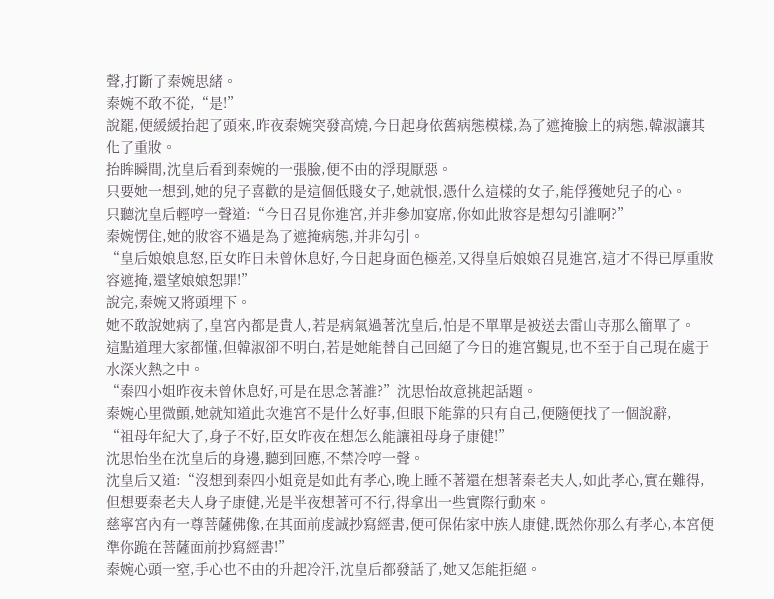聲,打斷了秦婉思緒。
秦婉不敢不從,“是!”
說罷,便緩緩抬起了頭來,昨夜秦婉突發高燒,今日起身依舊病態模樣,為了遮掩臉上的病態,韓淑讓其化了重妝。
抬眸瞬間,沈皇后看到秦婉的一張臉,便不由的浮現厭惡。
只要她一想到,她的兒子喜歡的是這個低賤女子,她就恨,憑什么這樣的女子,能俘獲她兒子的心。
只聽沈皇后輕哼一聲道:“今日召見你進宮,并非參加宴席,你如此妝容是想勾引誰啊?”
秦婉愣住,她的妝容不過是為了遮掩病態,并非勾引。
“皇后娘娘息怒,臣女昨日未曾休息好,今日起身面色極差,又得皇后娘娘召見進宮,這才不得已厚重妝容遮掩,還望娘娘恕罪!”
說完,秦婉又將頭埋下。
她不敢說她病了,皇宮內都是貴人,若是病氣過著沈皇后,怕是不單單是被送去雷山寺那么簡單了。
這點道理大家都懂,但韓淑卻不明白,若是她能替自己回絕了今日的進宮覲見,也不至于自己現在處于水深火熱之中。
“秦四小姐昨夜未曾休息好,可是在思念著誰?”沈思怡故意挑起話題。
秦婉心里微顫,她就知道此次進宮不是什么好事,但眼下能靠的只有自己,便隨便找了一個說辭,
“祖母年紀大了,身子不好,臣女昨夜在想怎么能讓祖母身子康健!”
沈思怡坐在沈皇后的身邊,聽到回應,不禁冷哼一聲。
沈皇后又道:“沒想到秦四小姐竟是如此有孝心,晚上睡不著還在想著秦老夫人,如此孝心,實在難得,但想要秦老夫人身子康健,光是半夜想著可不行,得拿出一些實際行動來。
慈寧宮內有一尊菩薩佛像,在其面前虔誠抄寫經書,便可保佑家中族人康健,既然你那么有孝心,本宮便準你跪在菩薩面前抄寫經書!”
秦婉心頭一窒,手心也不由的升起冷汗,沈皇后都發話了,她又怎能拒絕。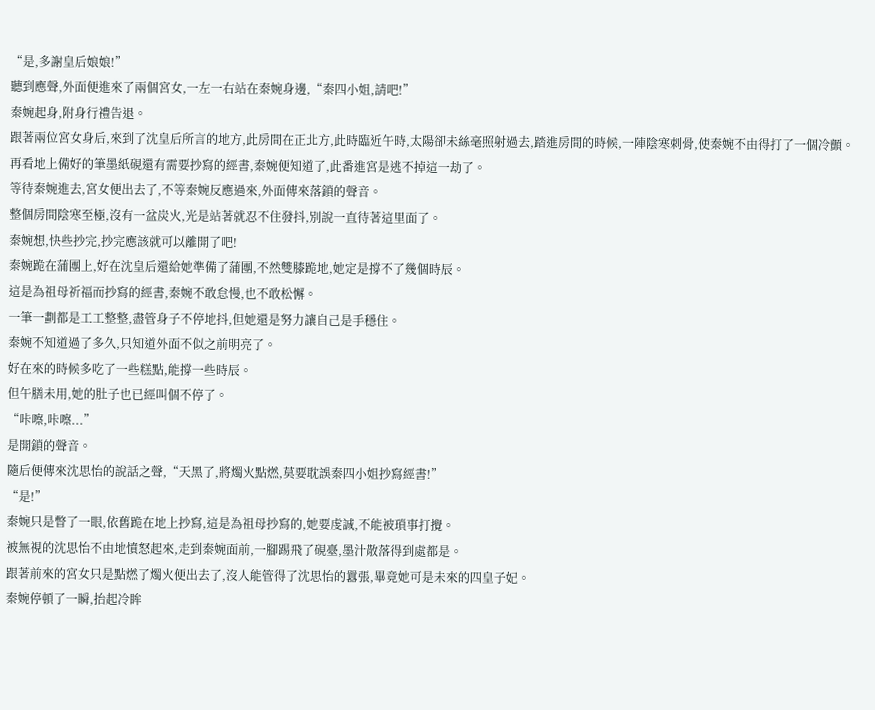“是,多謝皇后娘娘!”
聽到應聲,外面便進來了兩個宮女,一左一右站在秦婉身邊,“秦四小姐,請吧!”
秦婉起身,附身行禮告退。
跟著兩位宮女身后,來到了沈皇后所言的地方,此房間在正北方,此時臨近午時,太陽卻未絲毫照射過去,踏進房間的時候,一陣陰寒刺骨,使秦婉不由得打了一個冷顫。
再看地上備好的筆墨紙硯還有需要抄寫的經書,秦婉便知道了,此番進宮是逃不掉這一劫了。
等待秦婉進去,宮女便出去了,不等秦婉反應過來,外面傳來落鎖的聲音。
整個房間陰寒至極,沒有一盆炭火,光是站著就忍不住發抖,別說一直待著這里面了。
秦婉想,快些抄完,抄完應該就可以離開了吧!
秦婉跪在蒲團上,好在沈皇后還給她準備了蒲團,不然雙膝跪地,她定是撐不了幾個時辰。
這是為祖母祈福而抄寫的經書,秦婉不敢怠慢,也不敢松懈。
一筆一劃都是工工整整,盡管身子不停地抖,但她還是努力讓自己是手穩住。
秦婉不知道過了多久,只知道外面不似之前明亮了。
好在來的時候多吃了一些糕點,能撐一些時辰。
但午膳未用,她的肚子也已經叫個不停了。
“咔嚓,咔嚓...”
是開鎖的聲音。
隨后便傳來沈思怡的說話之聲,“天黑了,將燭火點燃,莫要耽誤秦四小姐抄寫經書!”
“是!”
秦婉只是瞥了一眼,依舊跪在地上抄寫,這是為祖母抄寫的,她要虔誠,不能被瑣事打攪。
被無視的沈思怡不由地憤怒起來,走到秦婉面前,一腳踢飛了硯臺,墨汁散落得到處都是。
跟著前來的宮女只是點燃了燭火便出去了,沒人能管得了沈思怡的囂張,畢竟她可是未來的四皇子妃。
秦婉停頓了一瞬,抬起冷眸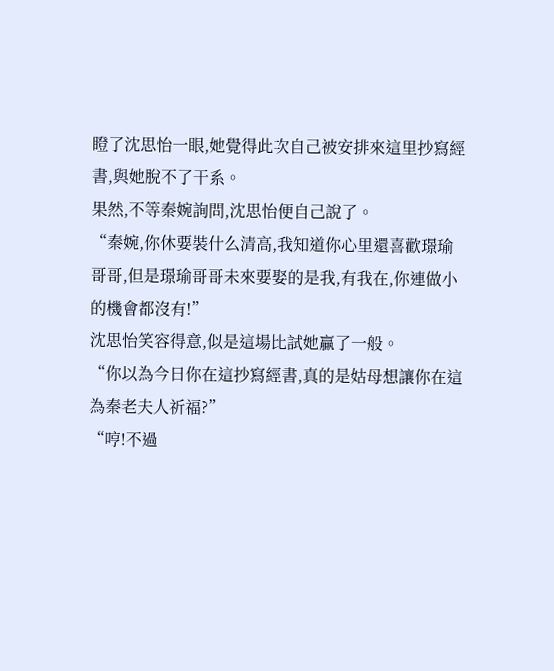瞪了沈思怡一眼,她覺得此次自己被安排來這里抄寫經書,與她脫不了干系。
果然,不等秦婉詢問,沈思怡便自己說了。
“秦婉,你休要裝什么清高,我知道你心里還喜歡璟瑜哥哥,但是璟瑜哥哥未來要娶的是我,有我在,你連做小的機會都沒有!”
沈思怡笑容得意,似是這場比試她贏了一般。
“你以為今日你在這抄寫經書,真的是姑母想讓你在這為秦老夫人祈福?”
“哼!不過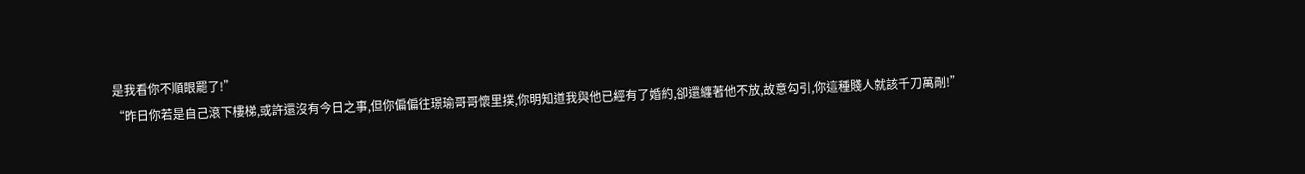是我看你不順眼罷了!”
“昨日你若是自己滾下樓梯,或許還沒有今日之事,但你偏偏往璟瑜哥哥懷里撲,你明知道我與他已經有了婚約,卻還纏著他不放,故意勾引,你這種賤人就該千刀萬剮!”